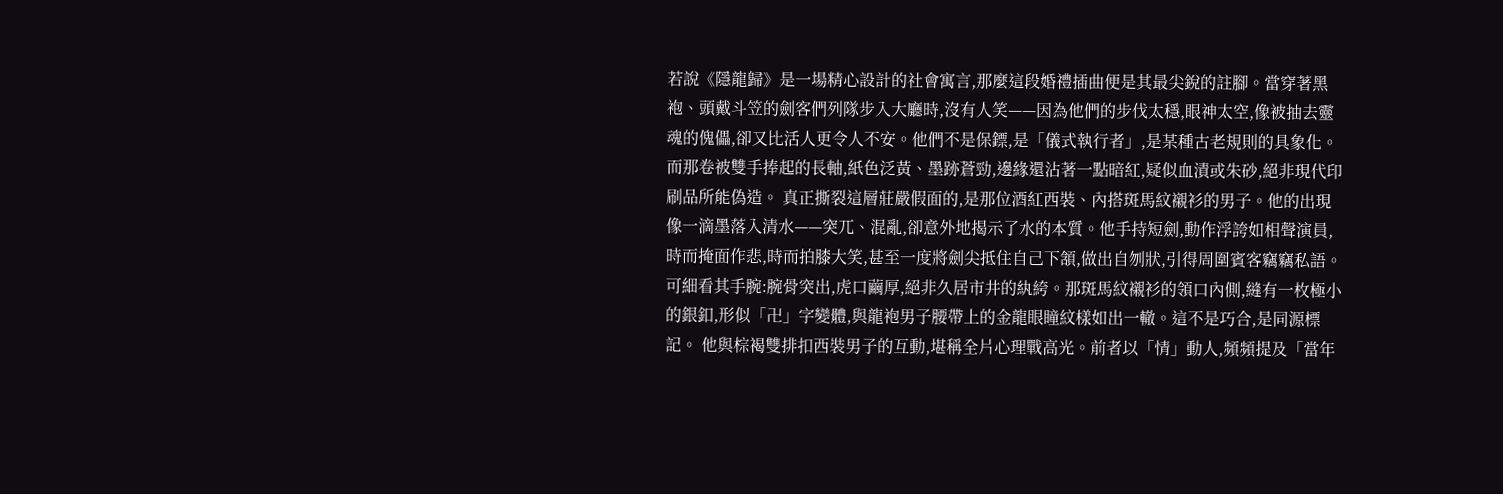若說《隱龍歸》是一場精心設計的社會寓言,那麼這段婚禮插曲便是其最尖銳的註腳。當穿著黑袍、頭戴斗笠的劍客們列隊步入大廳時,沒有人笑——因為他們的步伐太穩,眼神太空,像被抽去靈魂的傀儡,卻又比活人更令人不安。他們不是保鏢,是「儀式執行者」,是某種古老規則的具象化。而那卷被雙手捧起的長軸,紙色泛黃、墨跡蒼勁,邊緣還沾著一點暗紅,疑似血漬或朱砂,絕非現代印刷品所能偽造。 真正撕裂這層莊嚴假面的,是那位酒紅西裝、內搭斑馬紋襯衫的男子。他的出現像一滴墨落入清水——突兀、混亂,卻意外地揭示了水的本質。他手持短劍,動作浮誇如相聲演員,時而掩面作悲,時而拍膝大笑,甚至一度將劍尖抵住自己下頷,做出自刎狀,引得周圍賓客竊竊私語。可細看其手腕:腕骨突出,虎口繭厚,絕非久居市井的紈絝。那斑馬紋襯衫的領口內側,縫有一枚極小的銀釦,形似「卍」字變體,與龍袍男子腰帶上的金龍眼瞳紋樣如出一轍。這不是巧合,是同源標記。 他與棕褐雙排扣西裝男子的互動,堪稱全片心理戰高光。前者以「情」動人,頻頻提及「當年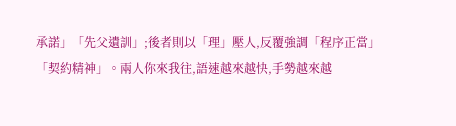承諾」「先父遺訓」;後者則以「理」壓人,反覆強調「程序正當」「契約精神」。兩人你來我往,語速越來越快,手勢越來越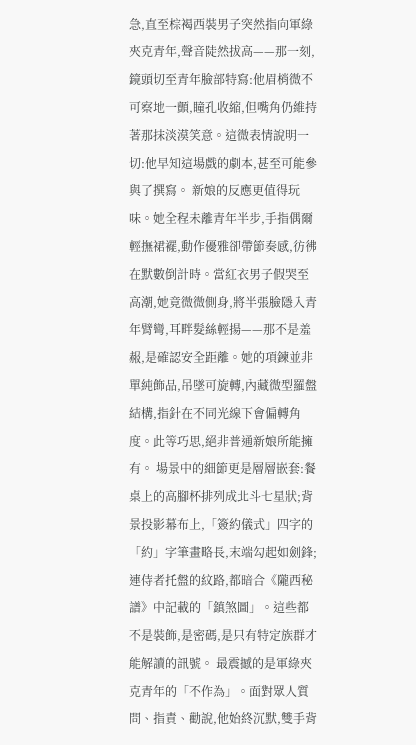急,直至棕褐西裝男子突然指向軍綠夾克青年,聲音陡然拔高——那一刻,鏡頭切至青年臉部特寫:他眉梢微不可察地一顫,瞳孔收縮,但嘴角仍維持著那抹淡漠笑意。這微表情說明一切:他早知這場戲的劇本,甚至可能參與了撰寫。 新娘的反應更值得玩味。她全程未離青年半步,手指偶爾輕撫裙襬,動作優雅卻帶節奏感,彷彿在默數倒計時。當紅衣男子假哭至高潮,她竟微微側身,將半張臉隱入青年臂彎,耳畔髮絲輕揚——那不是羞赧,是確認安全距離。她的項鍊並非單純飾品,吊墜可旋轉,內藏微型羅盤結構,指針在不同光線下會偏轉角度。此等巧思,絕非普通新娘所能擁有。 場景中的細節更是層層嵌套:餐桌上的高腳杯排列成北斗七星狀;背景投影幕布上,「簽約儀式」四字的「約」字筆畫略長,末端勾起如劍鋒;連侍者托盤的紋路,都暗合《隴西秘譜》中記載的「鎮煞圖」。這些都不是裝飾,是密碼,是只有特定族群才能解讀的訊號。 最震撼的是軍綠夾克青年的「不作為」。面對眾人質問、指責、勸說,他始終沉默,雙手背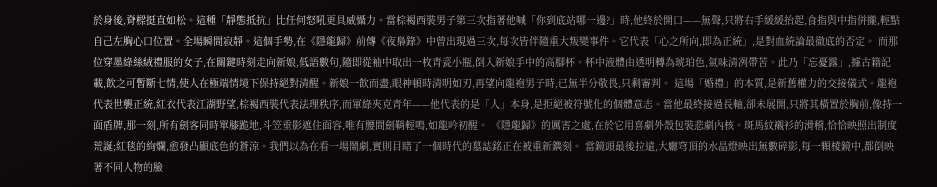於身後,脊樑挺直如松。這種「靜態抵抗」比任何怒吼更具威懾力。當棕褐西裝男子第三次指著他喊「你到底站哪一邊?」時,他終於開口——無聲,只將右手緩緩抬起,食指與中指併攏,輕點自己左胸心口位置。全場瞬間寂靜。這個手勢,在《隱龍歸》前傳《夜梟錄》中曾出現過三次,每次皆伴隨重大叛變事件。它代表「心之所向,即為正統」,是對血統論最徹底的否定。 而那位穿墨綠絲絨禮服的女子,在關鍵時刻走向新娘,低語數句,隨即從袖中取出一枚青瓷小瓶,倒入新娘手中的高腳杯。杯中液體由透明轉為琥珀色,氣味清冽帶苦。此乃「忘憂露」,據古籍記載,飲之可暫斷七情,使人在極端情境下保持絕對清醒。新娘一飲而盡,眼神頓時清明如刃,再望向龍袍男子時,已無半分敬畏,只剩審判。 這場「婚禮」的本質,是新舊權力的交接儀式。龍袍代表世襲正統,紅衣代表江湖野望,棕褐西裝代表法理秩序,而軍綠夾克青年——他代表的是「人」本身,是拒絕被符號化的個體意志。當他最終接過長軸,卻未展開,只將其橫置於胸前,像持一面盾牌,那一刻,所有劍客同時單膝跪地,斗笠垂影遮住面容,唯有腰間劍鞘輕鳴,如龍吟初醒。 《隱龍歸》的厲害之處,在於它用喜劇外殼包裝悲劇內核。斑馬紋襯衫的滑稽,恰恰映照出制度荒誕;紅毯的絢爛,愈發凸顯底色的蒼涼。我們以為在看一場鬧劇,實則目睹了一個時代的墓誌銘正在被重新鐫刻。 當鏡頭最後拉遠,大廳穹頂的水晶燈映出無數碎影,每一顆棱鏡中,都倒映著不同人物的臉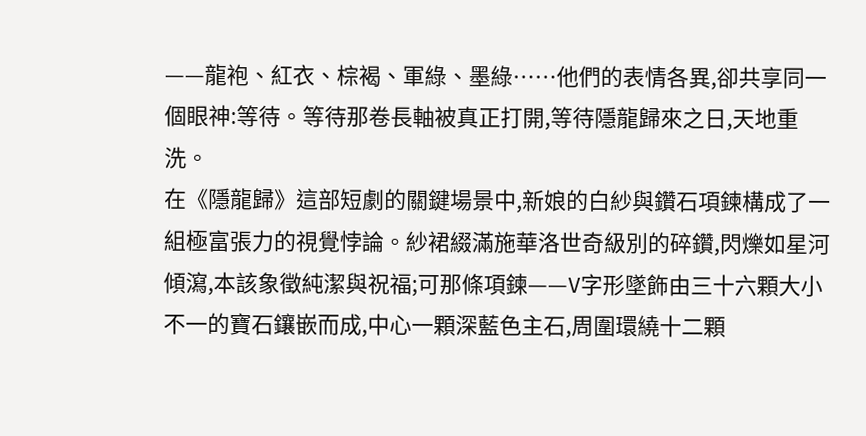——龍袍、紅衣、棕褐、軍綠、墨綠……他們的表情各異,卻共享同一個眼神:等待。等待那卷長軸被真正打開,等待隱龍歸來之日,天地重洗。
在《隱龍歸》這部短劇的關鍵場景中,新娘的白紗與鑽石項鍊構成了一組極富張力的視覺悖論。紗裙綴滿施華洛世奇級別的碎鑽,閃爍如星河傾瀉,本該象徵純潔與祝福;可那條項鍊——V字形墜飾由三十六顆大小不一的寶石鑲嵌而成,中心一顆深藍色主石,周圍環繞十二顆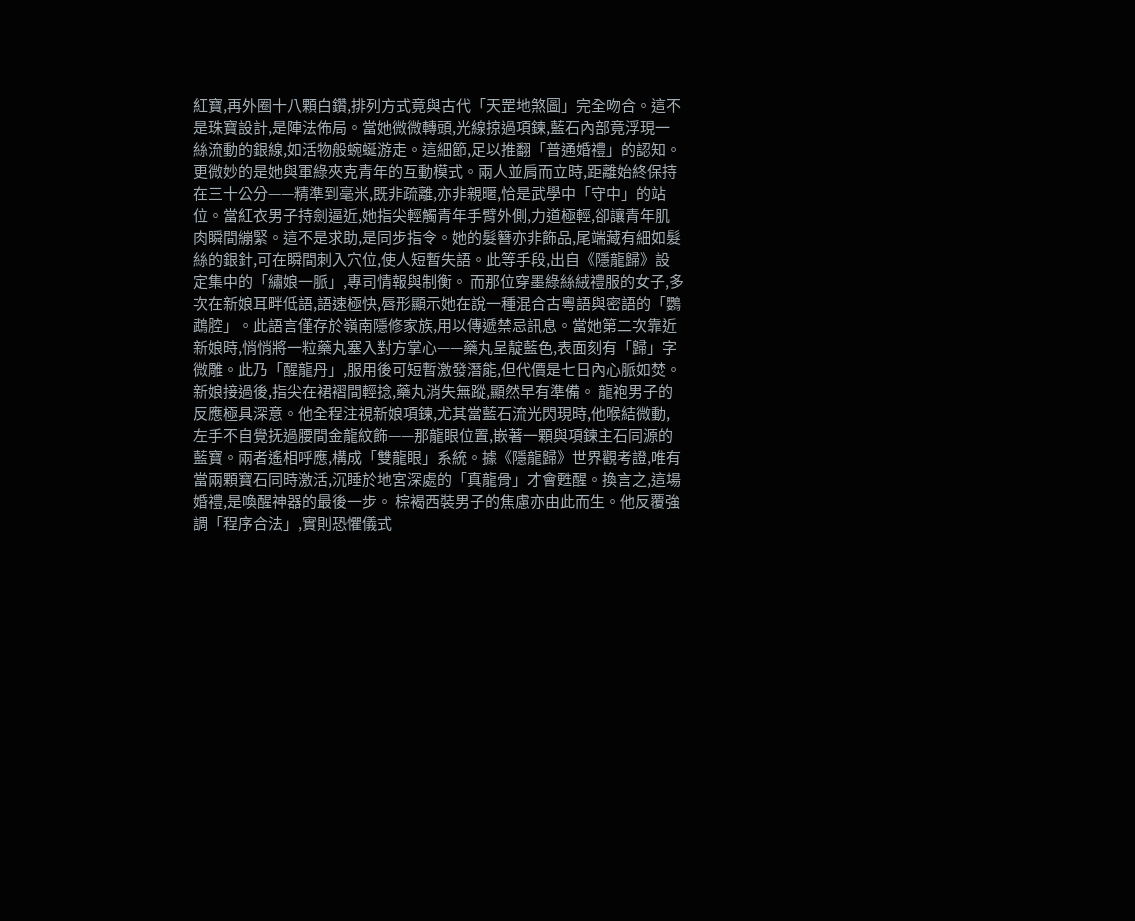紅寶,再外圈十八顆白鑽,排列方式竟與古代「天罡地煞圖」完全吻合。這不是珠寶設計,是陣法佈局。當她微微轉頭,光線掠過項鍊,藍石內部竟浮現一絲流動的銀線,如活物般蜿蜒游走。這細節,足以推翻「普通婚禮」的認知。 更微妙的是她與軍綠夾克青年的互動模式。兩人並肩而立時,距離始終保持在三十公分——精準到毫米,既非疏離,亦非親暱,恰是武學中「守中」的站位。當紅衣男子持劍逼近,她指尖輕觸青年手臂外側,力道極輕,卻讓青年肌肉瞬間繃緊。這不是求助,是同步指令。她的髮簪亦非飾品,尾端藏有細如髮絲的銀針,可在瞬間刺入穴位,使人短暫失語。此等手段,出自《隱龍歸》設定集中的「繡娘一脈」,專司情報與制衡。 而那位穿墨綠絲絨禮服的女子,多次在新娘耳畔低語,語速極快,唇形顯示她在說一種混合古粵語與密語的「鸚鵡腔」。此語言僅存於嶺南隱修家族,用以傳遞禁忌訊息。當她第二次靠近新娘時,悄悄將一粒藥丸塞入對方掌心——藥丸呈靛藍色,表面刻有「歸」字微雕。此乃「醒龍丹」,服用後可短暫激發潛能,但代價是七日內心脈如焚。新娘接過後,指尖在裙褶間輕捻,藥丸消失無蹤,顯然早有準備。 龍袍男子的反應極具深意。他全程注視新娘項鍊,尤其當藍石流光閃現時,他喉結微動,左手不自覺抚過腰間金龍紋飾——那龍眼位置,嵌著一顆與項鍊主石同源的藍寶。兩者遙相呼應,構成「雙龍眼」系統。據《隱龍歸》世界觀考證,唯有當兩顆寶石同時激活,沉睡於地宮深處的「真龍骨」才會甦醒。換言之,這場婚禮,是喚醒神器的最後一步。 棕褐西裝男子的焦慮亦由此而生。他反覆強調「程序合法」,實則恐懼儀式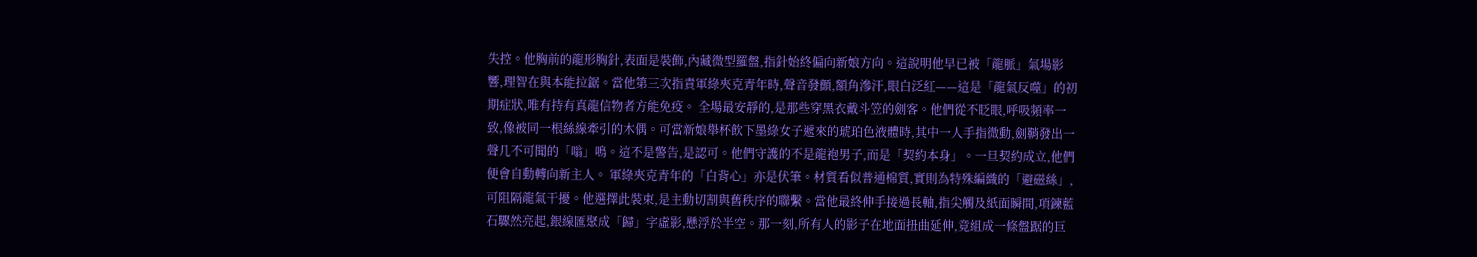失控。他胸前的龍形胸針,表面是裝飾,內藏微型羅盤,指針始終偏向新娘方向。這說明他早已被「龍脈」氣場影響,理智在與本能拉鋸。當他第三次指責軍綠夾克青年時,聲音發顫,額角滲汗,眼白泛紅——這是「龍氣反噬」的初期症狀,唯有持有真龍信物者方能免疫。 全場最安靜的,是那些穿黑衣戴斗笠的劍客。他們從不眨眼,呼吸頻率一致,像被同一根絲線牽引的木偶。可當新娘舉杯飲下墨綠女子遞來的琥珀色液體時,其中一人手指微動,劍鞘發出一聲几不可聞的「嗡」鳴。這不是警告,是認可。他們守護的不是龍袍男子,而是「契約本身」。一旦契約成立,他們便會自動轉向新主人。 軍綠夾克青年的「白背心」亦是伏筆。材質看似普通棉質,實則為特殊編織的「避磁絲」,可阻隔龍氣干擾。他選擇此裝束,是主動切割與舊秩序的聯繫。當他最終伸手接過長軸,指尖觸及紙面瞬間,項鍊藍石驟然亮起,銀線匯聚成「歸」字虛影,懸浮於半空。那一刻,所有人的影子在地面扭曲延伸,竟組成一條盤踞的巨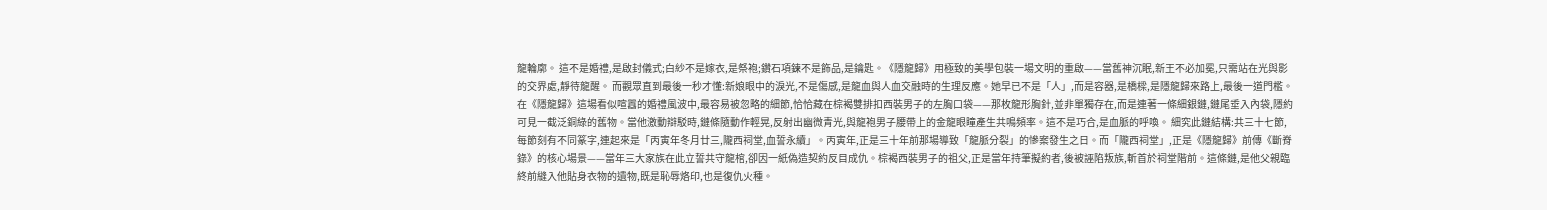龍輪廓。 這不是婚禮,是啟封儀式;白紗不是嫁衣,是祭袍;鑽石項鍊不是飾品,是鑰匙。《隱龍歸》用極致的美學包裝一場文明的重啟——當舊神沉眠,新王不必加冕,只需站在光與影的交界處,靜待龍醒。 而觀眾直到最後一秒才懂:新娘眼中的淚光,不是傷感,是龍血與人血交融時的生理反應。她早已不是「人」,而是容器,是橋樑,是隱龍歸來路上,最後一道門檻。
在《隱龍歸》這場看似喧囂的婚禮風波中,最容易被忽略的細節,恰恰藏在棕褐雙排扣西裝男子的左胸口袋——那枚龍形胸針,並非單獨存在,而是連著一條細銀鏈,鏈尾垂入內袋,隱約可見一截泛銅綠的舊物。當他激動辯駁時,鏈條隨動作輕晃,反射出幽微青光,與龍袍男子腰帶上的金龍眼瞳產生共鳴頻率。這不是巧合,是血脈的呼喚。 細究此鏈結構:共三十七節,每節刻有不同篆字,連起來是「丙寅年冬月廿三,隴西祠堂,血誓永續」。丙寅年,正是三十年前那場導致「龍脈分裂」的慘案發生之日。而「隴西祠堂」,正是《隱龍歸》前傳《斷脊錄》的核心場景——當年三大家族在此立誓共守龍棺,卻因一紙偽造契約反目成仇。棕褐西裝男子的祖父,正是當年持筆擬約者,後被誣陷叛族,斬首於祠堂階前。這條鏈,是他父親臨終前縫入他貼身衣物的遺物,既是恥辱烙印,也是復仇火種。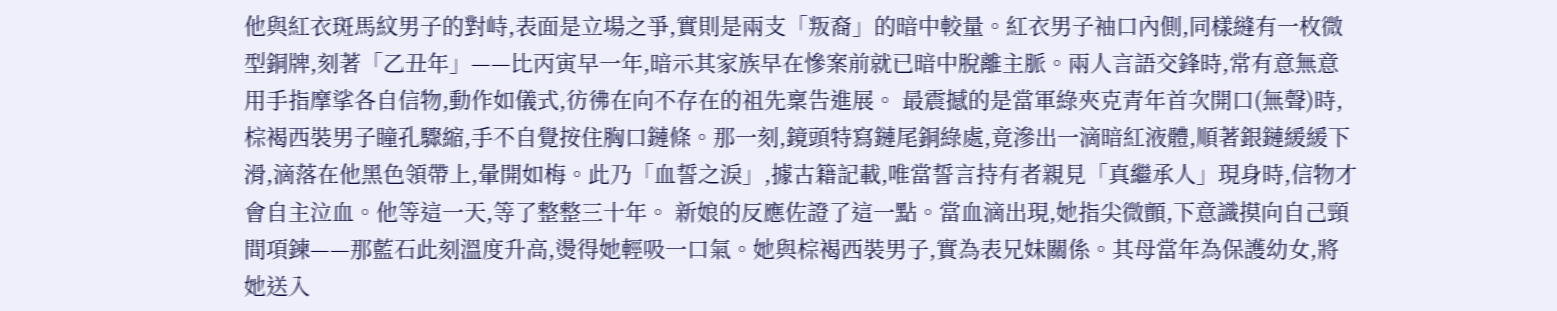他與紅衣斑馬紋男子的對峙,表面是立場之爭,實則是兩支「叛裔」的暗中較量。紅衣男子袖口內側,同樣縫有一枚微型銅牌,刻著「乙丑年」——比丙寅早一年,暗示其家族早在慘案前就已暗中脫離主脈。兩人言語交鋒時,常有意無意用手指摩挲各自信物,動作如儀式,彷彿在向不存在的祖先稟告進展。 最震撼的是當軍綠夾克青年首次開口(無聲)時,棕褐西裝男子瞳孔驟縮,手不自覺按住胸口鏈條。那一刻,鏡頭特寫鏈尾銅綠處,竟滲出一滴暗紅液體,順著銀鏈緩緩下滑,滴落在他黑色領帶上,暈開如梅。此乃「血誓之淚」,據古籍記載,唯當誓言持有者親見「真繼承人」現身時,信物才會自主泣血。他等這一天,等了整整三十年。 新娘的反應佐證了這一點。當血滴出現,她指尖微顫,下意識摸向自己頸間項鍊——那藍石此刻溫度升高,燙得她輕吸一口氣。她與棕褐西裝男子,實為表兄妹關係。其母當年為保護幼女,將她送入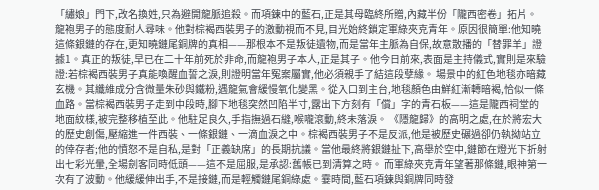「繡娘」門下,改名換姓,只為避開龍脈追殺。而項鍊中的藍石,正是其母臨終所贈,內藏半份「隴西密卷」拓片。 龍袍男子的態度耐人尋味。他對棕褐西裝男子的激動視而不見,目光始終鎖定軍綠夾克青年。原因很簡單:他知曉這條銀鏈的存在,更知曉鏈尾銅牌的真相——那根本不是叛徒遺物,而是當年主脈為自保,故意散播的「替罪羊」證據1。真正的叛徒,早已在二十年前死於非命,而龍袍男子本人,正是其子。他今日前來,表面是主持儀式,實則是來驗證:若棕褐西裝男子真能喚醒血誓之淚,則證明當年冤案屬實,他必須親手了結這段孽緣。 場景中的紅色地毯亦暗藏玄機。其纖維成分含微量朱砂與鐵粉,遇龍氣會緩慢氧化變黑。從入口到主台,地毯顏色由鮮紅漸轉暗褐,恰似一條血路。當棕褐西裝男子走到中段時,腳下地毯突然凹陷半寸,露出下方刻有「償」字的青石板——這是隴西祠堂的地面紋樣,被完整移植至此。他駐足良久,手指撫過石縫,喉嚨滾動,終未落淚。 《隱龍歸》的高明之處,在於將宏大的歷史創傷,壓縮進一件西裝、一條銀鏈、一滴血淚之中。棕褐西裝男子不是反派,他是被歷史碾過卻仍執拗站立的倖存者;他的憤怒不是自私,是對「正義缺席」的長期抗議。當他最終將銀鏈扯下,高舉於空中,鏈節在燈光下折射出七彩光暈,全場劍客同時低頭——這不是屈服,是承認:舊帳已到清算之時。 而軍綠夾克青年望著那條鏈,眼神第一次有了波動。他緩緩伸出手,不是接鏈,而是輕觸鏈尾銅綠處。霎時間,藍石項鍊與銅牌同時發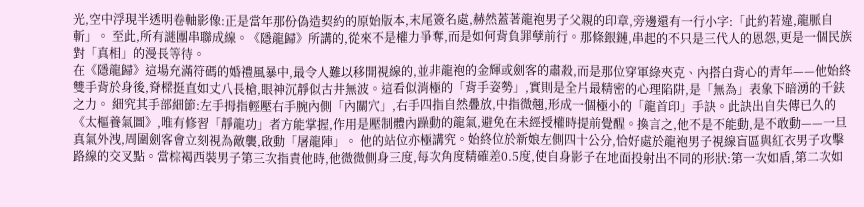光,空中浮現半透明卷軸影像:正是當年那份偽造契約的原始版本,末尾簽名處,赫然蓋著龍袍男子父親的印章,旁邊還有一行小字:「此約若違,龍脈自斬」。 至此,所有謎團串聯成線。《隱龍歸》所講的,從來不是權力爭奪,而是如何背負罪孽前行。那條銀鏈,串起的不只是三代人的恩怨,更是一個民族對「真相」的漫長等待。
在《隱龍歸》這場充滿符碼的婚禮風暴中,最令人難以移開視線的,並非龍袍的金輝或劍客的肅殺,而是那位穿軍綠夾克、內搭白背心的青年——他始終雙手背於身後,脊樑挺直如丈八長槍,眼神沉靜似古井無波。這看似消極的「背手姿勢」,實則是全片最精密的心理陷阱,是「無為」表象下暗湧的千鈇之力。 細究其手部細節:左手拇指輕壓右手腕內側「內關穴」,右手四指自然疊放,中指微翹,形成一個極小的「龍首印」手訣。此訣出自失傳已久的《太樞養氣圖》,唯有修習「靜龍功」者方能掌握,作用是壓制體內躁動的龍氣,避免在未經授權時提前覺醒。換言之,他不是不能動,是不敢動——一旦真氣外洩,周圍劍客會立刻視為敵襲,啟動「屠龍陣」。 他的站位亦極講究。始終位於新娘左側四十公分,恰好處於龍袍男子視線盲區與紅衣男子攻擊路線的交叉點。當棕褐西裝男子第三次指責他時,他微微側身三度,每次角度精確差0.5度,使自身影子在地面投射出不同的形狀:第一次如盾,第二次如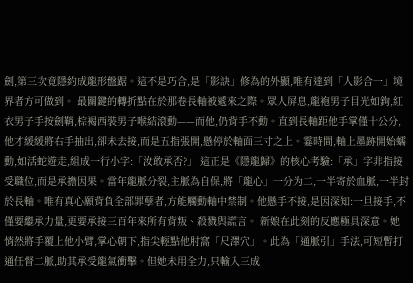劍,第三次竟隱約成龍形盤踞。這不是巧合,是「影訣」修為的外顯,唯有達到「人影合一」境界者方可做到。 最關鍵的轉折點在於那卷長軸被遞來之際。眾人屏息,龍袍男子目光如鉤,紅衣男子手按劍鞘,棕褐西裝男子喉結滾動——而他,仍背手不動。直到長軸距他手掌僅十公分,他才緩緩將右手抽出,卻未去接,而是五指張開,懸停於軸面三寸之上。霎時間,軸上墨跡開始蠕動,如活蛇遊走,組成一行小字:「汝敢承否?」 這正是《隱龍歸》的核心考驗:「承」字非指接受職位,而是承擔因果。當年龍脈分裂,主脈為自保,將「龍心」一分为二,一半寄於血脈,一半封於長軸。唯有真心願背負全部罪孽者,方能觸動軸中禁制。他懸手不接,是因深知:一旦接手,不僅要繼承力量,更要承接三百年來所有背叛、殺戮與謊言。 新娘在此刻的反應極具深意。她悄然將手覆上他小臂,掌心朝下,指尖輕點他肘窩「尺澤穴」。此為「通脈引」手法,可短暫打通任督二脈,助其承受龍氣衝擊。但她未用全力,只輸入三成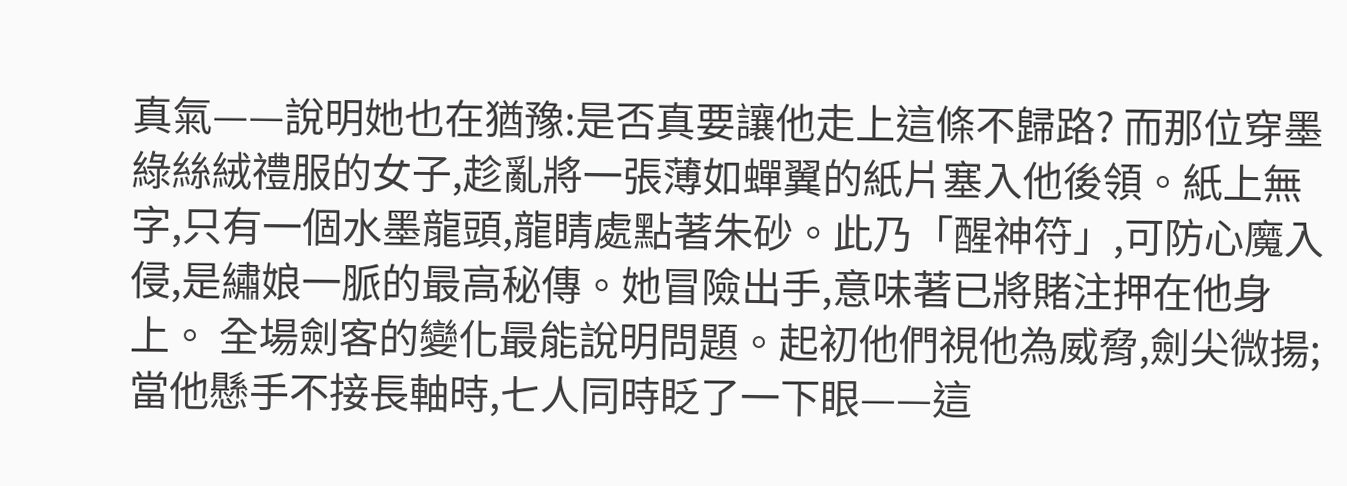真氣——說明她也在猶豫:是否真要讓他走上這條不歸路? 而那位穿墨綠絲絨禮服的女子,趁亂將一張薄如蟬翼的紙片塞入他後領。紙上無字,只有一個水墨龍頭,龍睛處點著朱砂。此乃「醒神符」,可防心魔入侵,是繡娘一脈的最高秘傳。她冒險出手,意味著已將賭注押在他身上。 全場劍客的變化最能說明問題。起初他們視他為威脅,劍尖微揚;當他懸手不接長軸時,七人同時眨了一下眼——這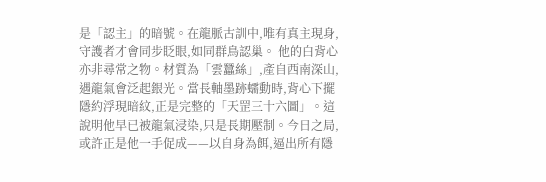是「認主」的暗號。在龍脈古訓中,唯有真主現身,守護者才會同步眨眼,如同群鳥認巢。 他的白背心亦非尋常之物。材質為「雲蠶絲」,產自西南深山,遇龍氣會泛起銀光。當長軸墨跡蠕動時,背心下擺隱約浮現暗紋,正是完整的「天罡三十六圖」。這說明他早已被龍氣浸染,只是長期壓制。今日之局,或許正是他一手促成——以自身為餌,逼出所有隱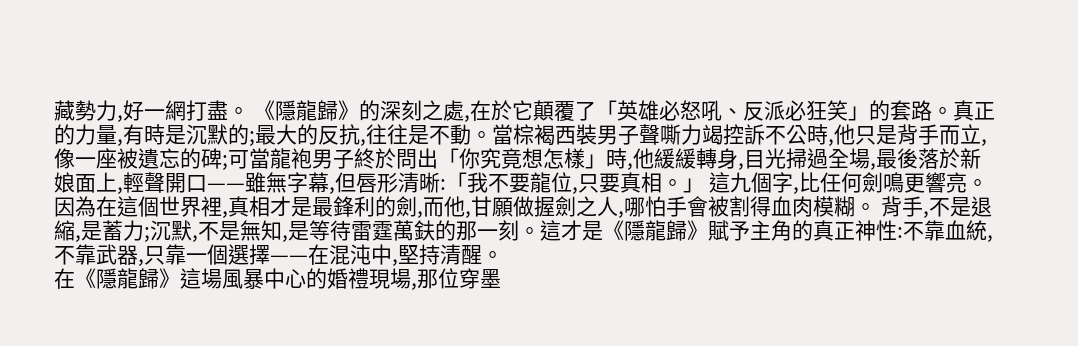藏勢力,好一網打盡。 《隱龍歸》的深刻之處,在於它顛覆了「英雄必怒吼、反派必狂笑」的套路。真正的力量,有時是沉默的;最大的反抗,往往是不動。當棕褐西裝男子聲嘶力竭控訴不公時,他只是背手而立,像一座被遺忘的碑;可當龍袍男子終於問出「你究竟想怎樣」時,他緩緩轉身,目光掃過全場,最後落於新娘面上,輕聲開口——雖無字幕,但唇形清晰:「我不要龍位,只要真相。」 這九個字,比任何劍鳴更響亮。因為在這個世界裡,真相才是最鋒利的劍,而他,甘願做握劍之人,哪怕手會被割得血肉模糊。 背手,不是退縮,是蓄力;沉默,不是無知,是等待雷霆萬鈇的那一刻。這才是《隱龍歸》賦予主角的真正神性:不靠血統,不靠武器,只靠一個選擇——在混沌中,堅持清醒。
在《隱龍歸》這場風暴中心的婚禮現場,那位穿墨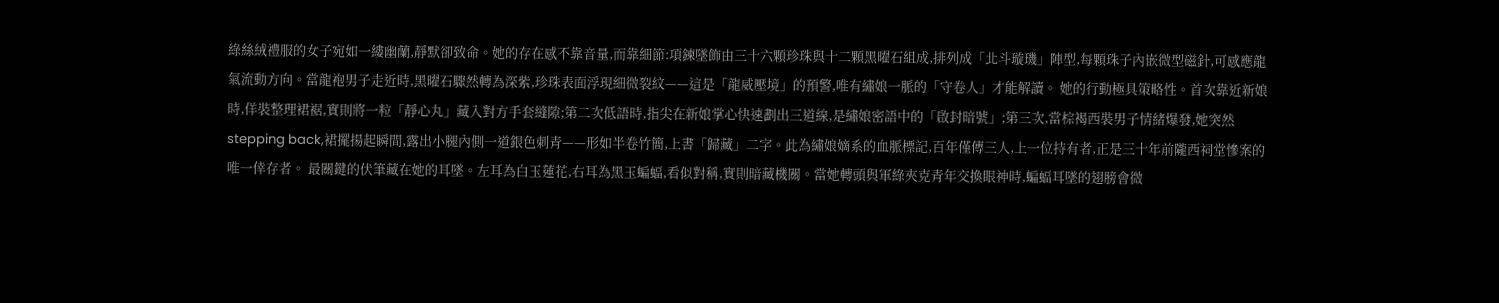綠絲絨禮服的女子宛如一縷幽蘭,靜默卻致命。她的存在感不靠音量,而靠細節:項鍊墜飾由三十六顆珍珠與十二顆黑曜石組成,排列成「北斗璇璣」陣型,每顆珠子內嵌微型磁針,可感應龍氣流動方向。當龍袍男子走近時,黑曜石驟然轉為深紫,珍珠表面浮現細微裂紋——這是「龍威壓境」的預警,唯有繡娘一脈的「守卷人」才能解讀。 她的行動極具策略性。首次靠近新娘時,佯裝整理裙裾,實則將一粒「靜心丸」藏入對方手套縫隙;第二次低語時,指尖在新娘掌心快速劃出三道線,是繡娘密語中的「啟封暗號」;第三次,當棕褐西裝男子情緒爆發,她突然 stepping back,裙擺揚起瞬間,露出小腿內側一道銀色刺青——形如半卷竹簡,上書「歸藏」二字。此為繡娘嫡系的血脈標記,百年僅傳三人,上一位持有者,正是三十年前隴西祠堂慘案的唯一倖存者。 最關鍵的伏筆藏在她的耳墜。左耳為白玉蓮花,右耳為黑玉蝙蝠,看似對稱,實則暗藏機關。當她轉頭與軍綠夾克青年交換眼神時,蝙蝠耳墜的翅膀會微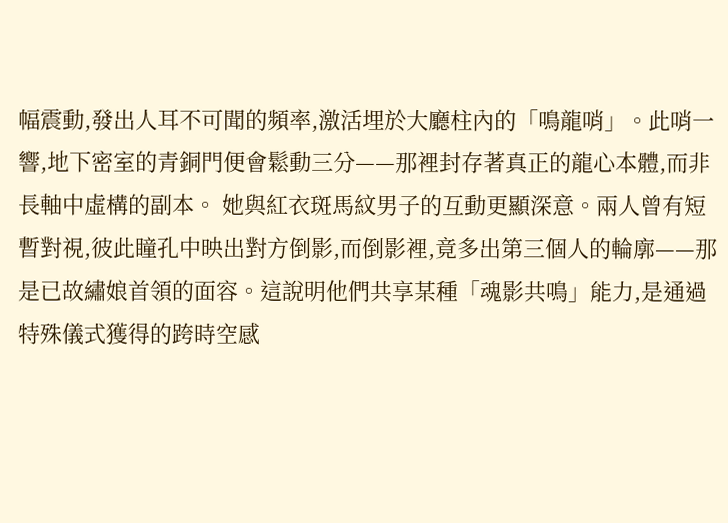幅震動,發出人耳不可聞的頻率,激活埋於大廳柱內的「鳴龍哨」。此哨一響,地下密室的青銅門便會鬆動三分——那裡封存著真正的龍心本體,而非長軸中虛構的副本。 她與紅衣斑馬紋男子的互動更顯深意。兩人曾有短暫對視,彼此瞳孔中映出對方倒影,而倒影裡,竟多出第三個人的輪廓——那是已故繡娘首領的面容。這說明他們共享某種「魂影共鳴」能力,是通過特殊儀式獲得的跨時空感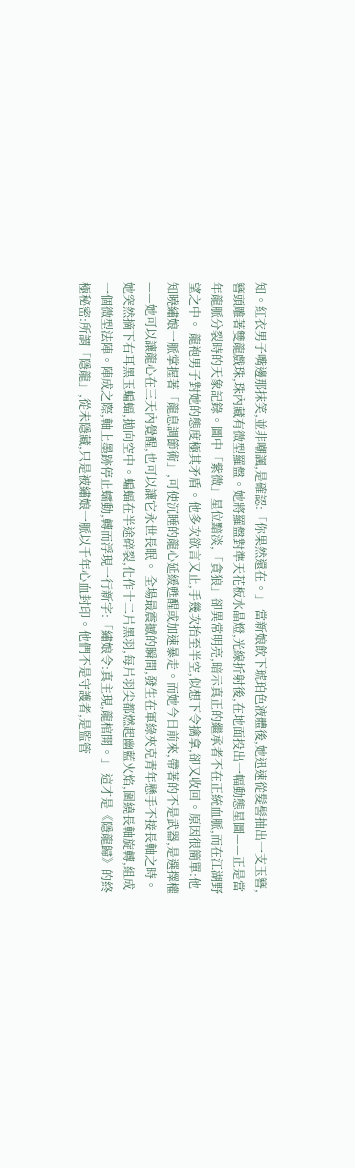知。紅衣男子嘴邊那抹笑,並非嘲諷,是確認:「你果然還在。」 當新娘飲下琥珀色液體後,她迅速從髮髻抽出一支玉簪,簪頭雕著雙龍戲珠,珠內藏有微型羅盤。她將羅盤對準天花板水晶燈,光線折射後,在地面投出一幅動態星圖——正是當年龍脈分裂時的天象記錄。圖中「紫微」星位黯淡,「貪狼」卻異常明亮,暗示真正的繼承者不在正統血脈,而在江湖野望之中。 龍袍男子對她的態度極其矛盾。他多次欲言又止,手幾次抬至半空,似想下令擒拿,卻又收回。原因很簡單:他知曉繡娘一脈掌握著「龍息調節術」,可使沉睡的龍心延緩甦醒或加速暴走。而她今日前來,帶著的不是武器,是選擇權——她可以讓龍心在三天內覺醒,也可以讓它永世長眠。 全場最震撼的瞬間,發生在軍綠夾克青年懸手不接長軸之時。她突然摘下右耳黑玉蝙蝠,拋向空中。蝙蝠在半途碎裂,化作十二片黑羽,每片羽尖都燃起幽藍火焰,圍繞長軸旋轉,組成一個微型法陣。陣成之際,軸上墨跡停止蠕動,轉而浮現一行新字:「繡娘令:真主現,龍棺開。」 這才是《隱龍歸》的終極秘密:所謂「隱龍」,從未隱藏,只是被繡娘一脈以千年心血封印。他們不是守護者,是監管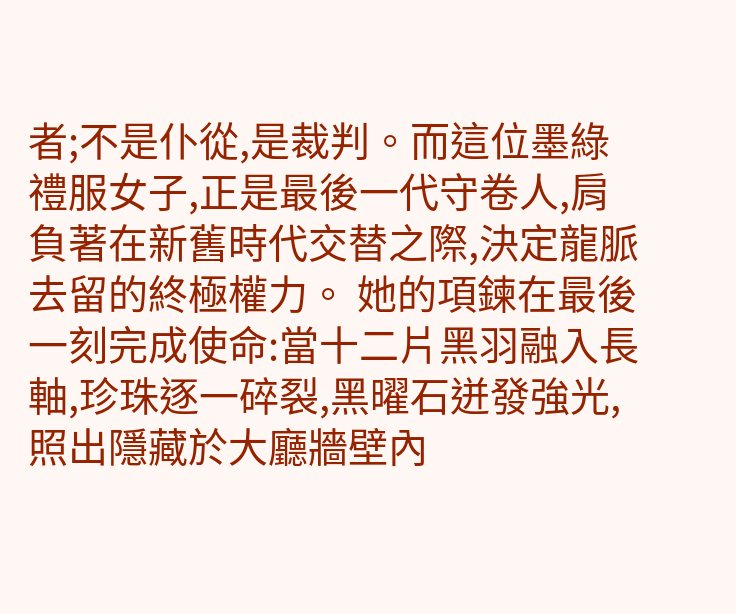者;不是仆從,是裁判。而這位墨綠禮服女子,正是最後一代守卷人,肩負著在新舊時代交替之際,決定龍脈去留的終極權力。 她的項鍊在最後一刻完成使命:當十二片黑羽融入長軸,珍珠逐一碎裂,黑曜石迸發強光,照出隱藏於大廳牆壁內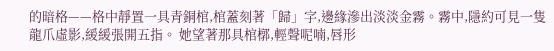的暗格——格中靜置一具青銅棺,棺蓋刻著「歸」字,邊緣滲出淡淡金霧。霧中,隱約可見一隻龍爪虛影,緩緩張開五指。 她望著那具棺槨,輕聲呢喃,唇形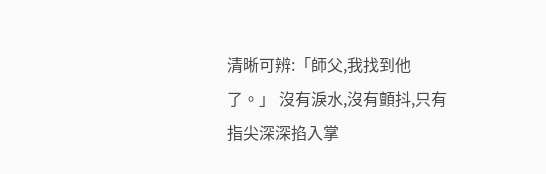清晰可辨:「師父,我找到他了。」 沒有淚水,沒有顫抖,只有指尖深深掐入掌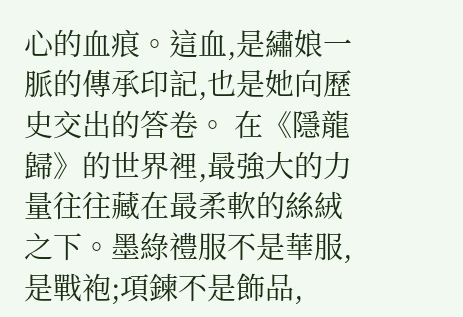心的血痕。這血,是繡娘一脈的傳承印記,也是她向歷史交出的答卷。 在《隱龍歸》的世界裡,最強大的力量往往藏在最柔軟的絲絨之下。墨綠禮服不是華服,是戰袍;項鍊不是飾品,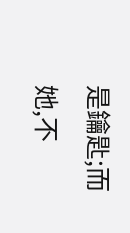是鑰匙;而她,不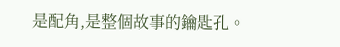是配角,是整個故事的鑰匙孔。